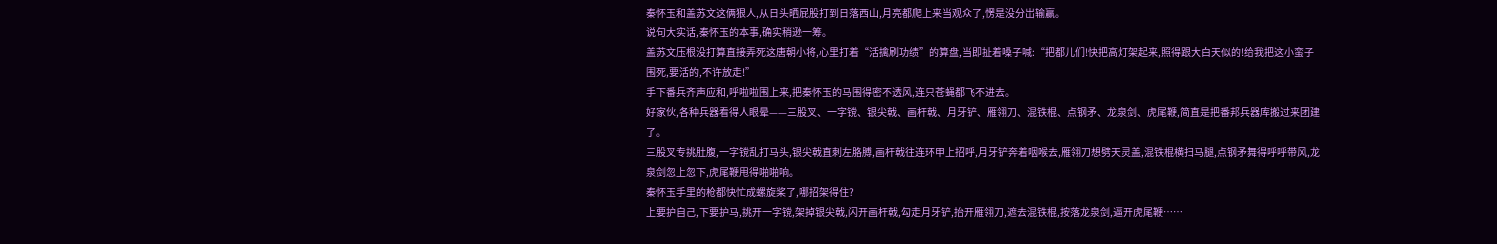秦怀玉和盖苏文这俩狠人,从日头晒屁股打到日落西山,月亮都爬上来当观众了,愣是没分岀输赢。
说句大实话,秦怀玉的本事,确实稍逊一筹。
盖苏文压根没打算直接弄死这唐朝小将,心里打着“活擒刷功绩”的算盘,当即扯着嗓子喊:“把都儿们!快把高灯架起来,照得跟大白天似的!给我把这小蛮子围死,要活的,不许放走!”
手下番兵齐声应和,呼啦啦围上来,把秦怀玉的马围得密不透风,连只苍蝇都飞不进去。
好家伙,各种兵器看得人眼晕——三股叉、一字镋、银尖戟、画杆戟、月牙铲、雁翎刀、混铁棍、点钢矛、龙泉剑、虎尾鞭,简直是把番邦兵器库搬过来团建了。
三股叉专挑肚腹,一字镋乱打马头,银尖戟直刺左胳膊,画杆戟往连环甲上招呼,月牙铲奔着咽喉去,雁翎刀想劈天灵盖,混铁棍横扫马腿,点钢矛舞得呼呼带风,龙泉剑忽上忽下,虎尾鞭甩得啪啪响。
秦怀玉手里的枪都快忙成螺旋桨了,哪招架得住?
上要护自己,下要护马,挑开一字镋,架掉银尖戟,闪开画杆戟,勾走月牙铲,抬开雁翎刀,遮去混铁棍,按落龙泉剑,逼开虎尾鞭……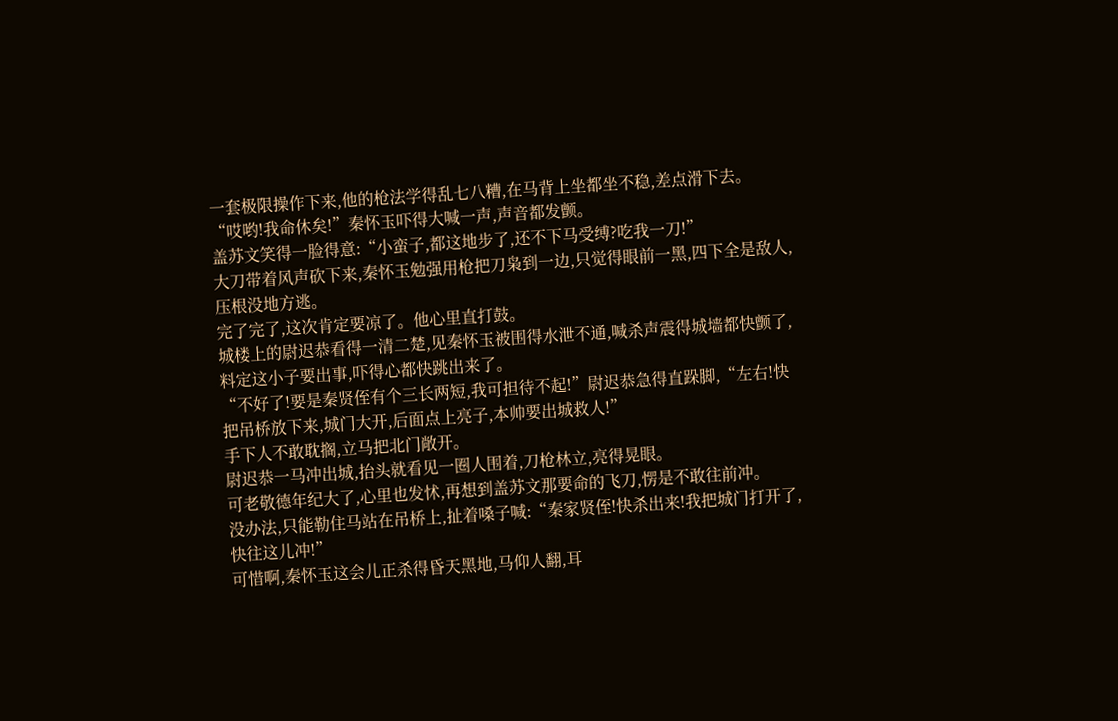一套极限操作下来,他的枪法学得乱七八糟,在马背上坐都坐不稳,差点滑下去。
“哎哟!我命休矣!”秦怀玉吓得大喊一声,声音都发颤。
盖苏文笑得一脸得意:“小蛮子,都这地步了,还不下马受缚?吃我一刀!”
大刀带着风声砍下来,秦怀玉勉强用枪把刀枭到一边,只觉得眼前一黑,四下全是敌人,压根没地方逃。
完了完了,这次肯定要凉了。他心里直打鼓。
城楼上的尉迟恭看得一清二楚,见秦怀玉被围得水泄不通,喊杀声震得城墙都快颤了,料定这小子要出事,吓得心都快跳出来了。
“不好了!要是秦贤侄有个三长两短,我可担待不起!”尉迟恭急得直跺脚,“左右!快把吊桥放下来,城门大开,后面点上亮子,本帅要出城救人!”
手下人不敢耽搁,立马把北门敞开。
尉迟恭一马冲出城,抬头就看见一圈人围着,刀枪林立,亮得晃眼。
可老敬德年纪大了,心里也发怵,再想到盖苏文那要命的飞刀,愣是不敢往前冲。
没办法,只能勒住马站在吊桥上,扯着嗓子喊:“秦家贤侄!快杀出来!我把城门打开了,快往这儿冲!”
可惜啊,秦怀玉这会儿正杀得昏天黑地,马仰人翻,耳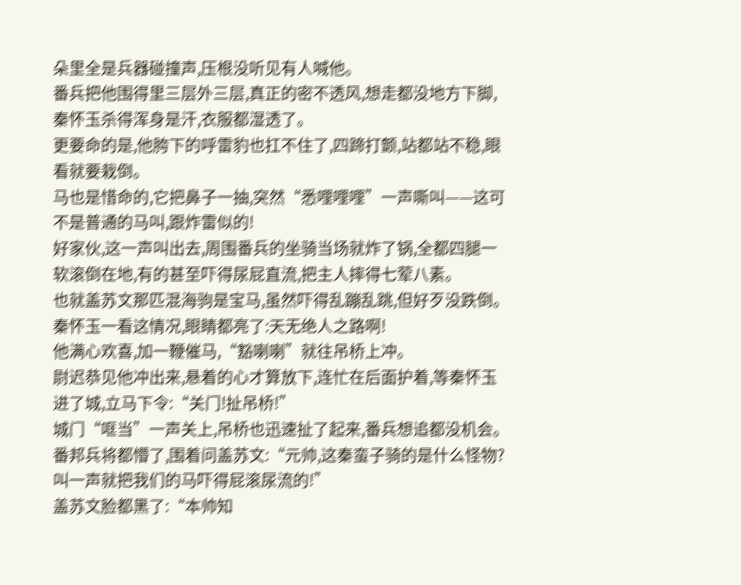朵里全是兵器碰撞声,压根没听见有人喊他。
番兵把他围得里三层外三层,真正的密不透风,想走都没地方下脚,秦怀玉杀得浑身是汗,衣服都湿透了。
更要命的是,他胯下的呼雷豹也扛不住了,四蹄打颤,站都站不稳,眼看就要栽倒。
马也是惜命的,它把鼻子一抽,突然“悉哩哩哩”一声嘶叫——这可不是普通的马叫,跟炸雷似的!
好家伙,这一声叫出去,周围番兵的坐骑当场就炸了锅,全都四腿一软滚倒在地,有的甚至吓得尿屁直流,把主人摔得七荤八素。
也就盖苏文那匹混海驹是宝马,虽然吓得乱蹦乱跳,但好歹没跌倒。
秦怀玉一看这情况,眼睛都亮了:天无绝人之路啊!
他满心欢喜,加一鞭催马,“豁喇喇”就往吊桥上冲。
尉迟恭见他冲出来,悬着的心才算放下,连忙在后面护着,等秦怀玉进了城,立马下令:“关门!扯吊桥!”
城门“哐当”一声关上,吊桥也迅速扯了起来,番兵想追都没机会。
番邦兵将都懵了,围着问盖苏文:“元帅,这秦蛮子骑的是什么怪物?叫一声就把我们的马吓得屁滚尿流的!”
盖苏文脸都黑了:“本帅知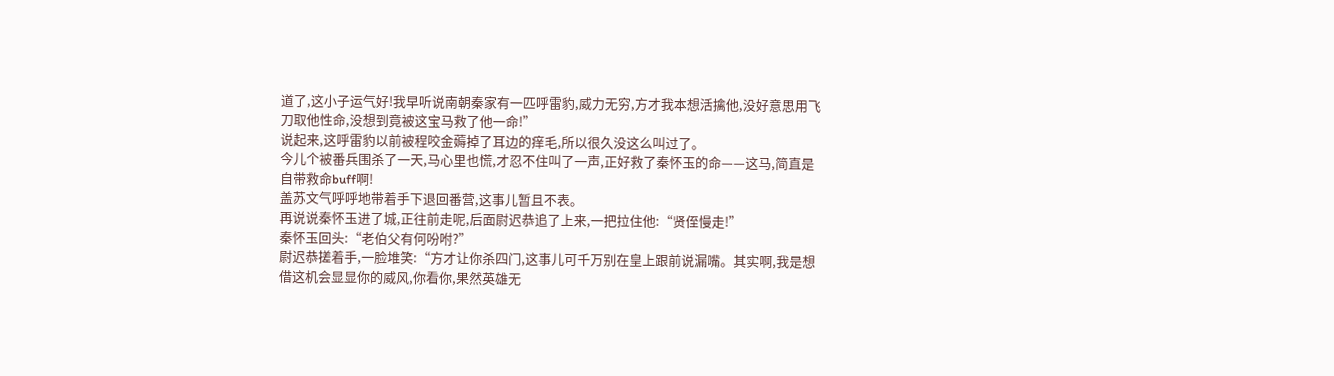道了,这小子运气好!我早听说南朝秦家有一匹呼雷豹,威力无穷,方才我本想活擒他,没好意思用飞刀取他性命,没想到竟被这宝马救了他一命!”
说起来,这呼雷豹以前被程咬金薅掉了耳边的痒毛,所以很久没这么叫过了。
今儿个被番兵围杀了一天,马心里也慌,才忍不住叫了一声,正好救了秦怀玉的命——这马,简直是自带救命buff啊!
盖苏文气呼呼地带着手下退回番营,这事儿暂且不表。
再说说秦怀玉进了城,正往前走呢,后面尉迟恭追了上来,一把拉住他:“贤侄慢走!”
秦怀玉回头:“老伯父有何吩咐?”
尉迟恭搓着手,一脸堆笑:“方才让你杀四门,这事儿可千万别在皇上跟前说漏嘴。其实啊,我是想借这机会显显你的威风,你看你,果然英雄无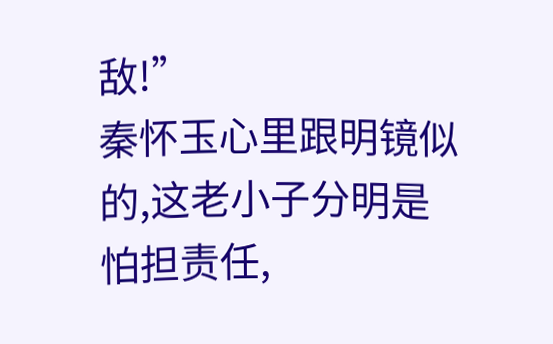敌!”
秦怀玉心里跟明镜似的,这老小子分明是怕担责任,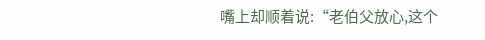嘴上却顺着说:“老伯父放心,这个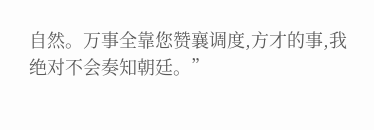自然。万事全靠您赞襄调度,方才的事,我绝对不会奏知朝廷。”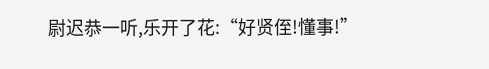尉迟恭一听,乐开了花:“好贤侄!懂事!”